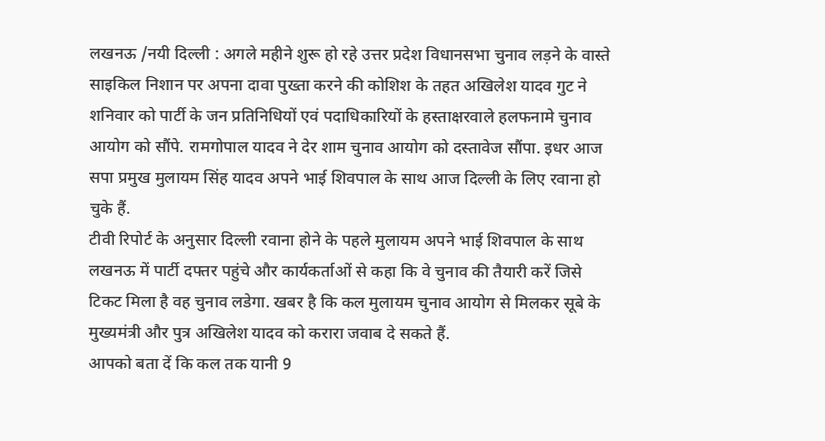लखनऊ /नयी दिल्ली : अगले महीने शुरू हो रहे उत्तर प्रदेश विधानसभा चुनाव लड़ने के वास्ते साइकिल निशान पर अपना दावा पुख्ता करने की कोशिश के तहत अखिलेश यादव गुट ने शनिवार को पार्टी के जन प्रतिनिधियों एवं पदाधिकारियों के हस्ताक्षरवाले हलफनामे चुनाव आयोग को सौंपे. रामगोपाल यादव ने देर शाम चुनाव आयोग को दस्तावेज सौंपा. इधर आज सपा प्रमुख मुलायम सिंह यादव अपने भाई शिवपाल के साथ आज दिल्ली के लिए रवाना हो चुके हैं.
टीवी रिपोर्ट के अनुसार दिल्ली रवाना होने के पहले मुलायम अपने भाई शिवपाल के साथ लखनऊ में पार्टी दफ्तर पहुंचे और कार्यकर्ताओं से कहा कि वे चुनाव की तैयारी करें जिसे टिकट मिला है वह चुनाव लडेगा. खबर है कि कल मुलायम चुनाव आयोग से मिलकर सूबे के मुख्यमंत्री और पुत्र अखिलेश यादव को करारा जवाब दे सकते हैं.
आपको बता दें कि कल तक यानी 9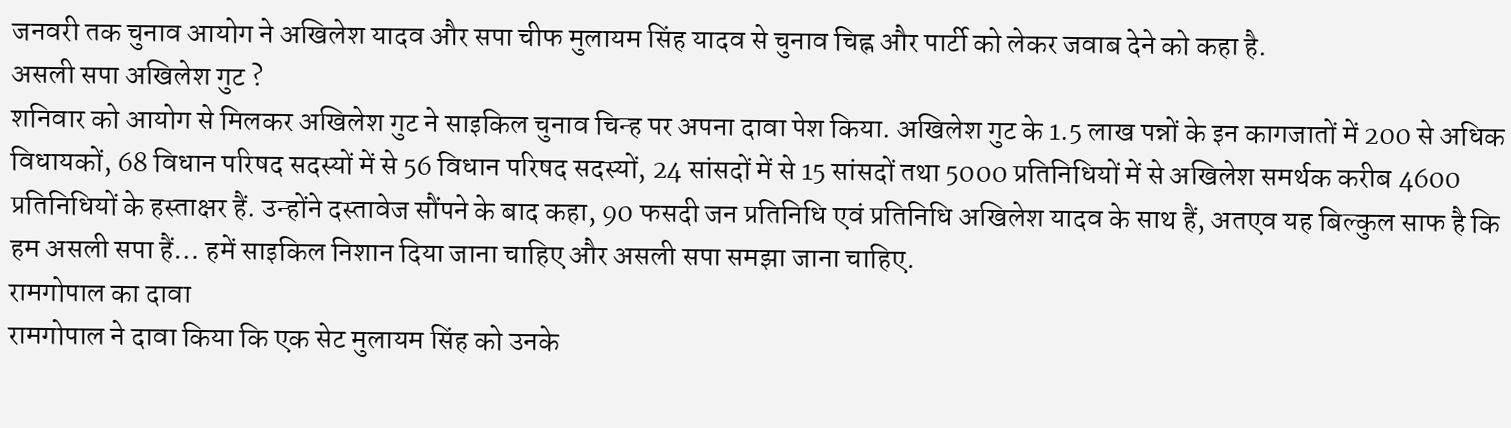जनवरी तक चुनाव आयोग ने अखिलेश यादव और सपा चीफ मुलायम सिंह यादव से चुनाव चिह्न और पार्टी को लेकर जवाब देने को कहा है.
असली सपा अखिलेश गुट ?
शनिवार को आयोग से मिलकर अखिलेश गुट ने साइकिल चुनाव चिन्ह पर अपना दावा पेश किया. अखिलेश गुट के 1.5 लाख पन्नों के इन कागजातों में 200 से अधिक विधायकों, 68 विधान परिषद सदस्यों में से 56 विधान परिषद सदस्यों, 24 सांसदों में से 15 सांसदों तथा 5000 प्रतिनिधियों में से अखिलेश समर्थक करीब 4600 प्रतिनिधियों के हस्ताक्षर हैं. उन्होंने दस्तावेज सौंपने के बाद कहा, 90 फसदी जन प्रतिनिधि एवं प्रतिनिधि अखिलेश यादव के साथ हैं, अतएव यह बिल्कुल साफ है कि हम असली सपा हैं… हमें साइकिल निशान दिया जाना चाहिए और असली सपा समझा जाना चाहिए.
रामगोपाल का दावा
रामगोपाल ने दावा किया कि एक सेट मुलायम सिंह को उनके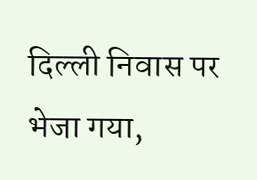दिल्ली निवास पर भेजा गया,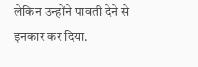लेकिन उन्होंने पावती देने से इनकार कर दिया.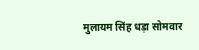मुलायम सिंह धड़ा सोमवार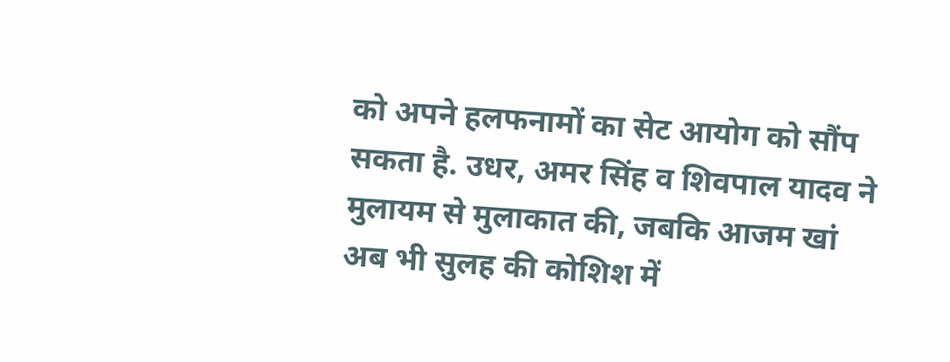को अपने हलफनामों का सेट आयोग को सौंप सकता है. उधर, अमर सिंह व शिवपाल यादव ने मुलायम से मुलाकात की, जबकि आजम खां अब भी सुलह की कोशिश में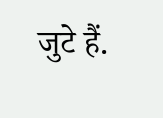जुटे हैं.